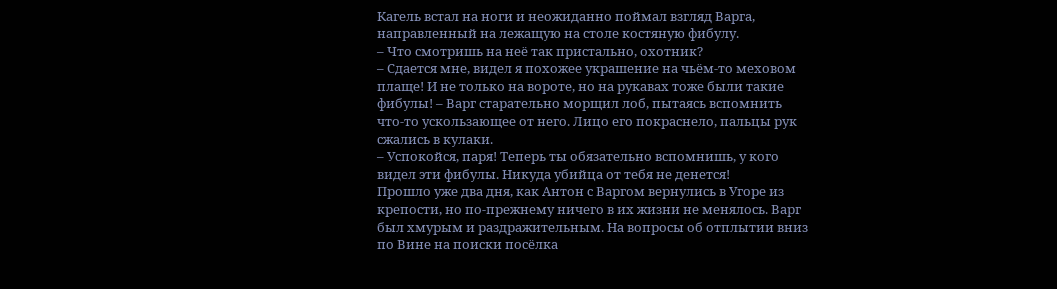Кагель встал на ноги и неожиданно поймал взгляд Варга, направленный на лежащую на столе костяную фибулу.
– Что смотришь на неё так пристально, охотник?
– Сдается мне, видел я похожее украшение на чьём-то меховом плаще! И не только на вороте, но на рукавах тоже были такие фибулы! – Варг старательно морщил лоб, пытаясь вспомнить что-то ускользающее от него. Лицо его покраснело, пальцы рук сжались в кулаки.
– Успокойся, паря! Теперь ты обязательно вспомнишь, у кого видел эти фибулы. Никуда убийца от тебя не денется!
Прошло уже два дня, как Антон с Варгом вернулись в Угоре из крепости, но по-прежнему ничего в их жизни не менялось. Варг был хмурым и раздражительным. На вопросы об отплытии вниз по Вине на поиски посёлка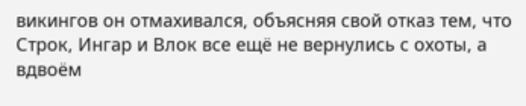викингов он отмахивался, объясняя свой отказ тем, что Строк, Ингар и Влок все ещё не вернулись с охоты, а вдвоём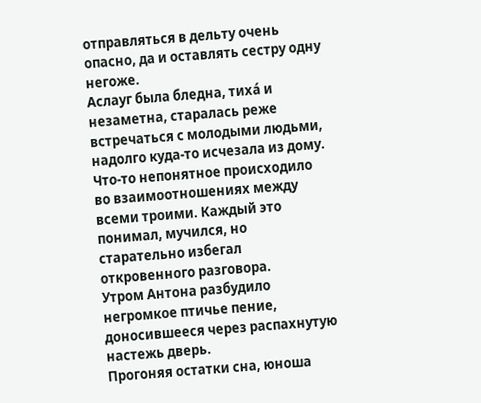отправляться в дельту очень опасно, да и оставлять сестру одну негоже.
Аслауг была бледна, тихá и незаметна, старалась реже встречаться с молодыми людьми, надолго куда-то исчезала из дому.
Что-то непонятное происходило во взаимоотношениях между всеми троими. Каждый это понимал, мучился, но старательно избегал откровенного разговора.
Утром Антона разбудило негромкое птичье пение, доносившееся через распахнутую настежь дверь.
Прогоняя остатки сна, юноша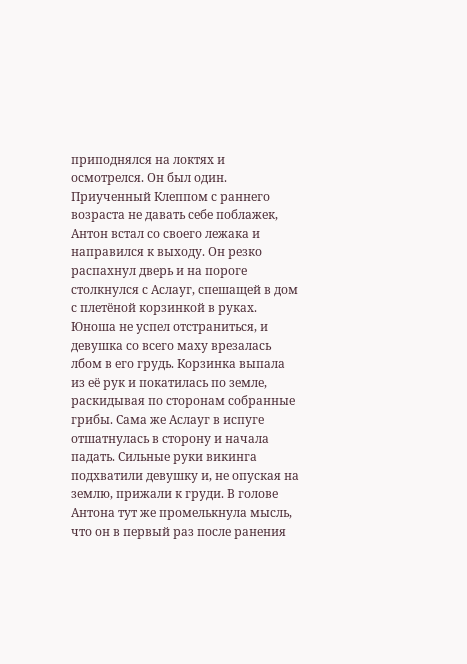приподнялся на локтях и осмотрелся. Он был один. Приученный Клеппом с раннего возраста не давать себе поблажек, Антон встал со своего лежака и направился к выходу. Он резко распахнул дверь и на пороге столкнулся с Аслауг, спешащей в дом с плетёной корзинкой в руках. Юноша не успел отстраниться, и девушка со всего маху врезалась лбом в его грудь. Корзинка выпала из её рук и покатилась по земле, раскидывая по сторонам собранные грибы. Сама же Аслауг в испуге отшатнулась в сторону и начала падать. Сильные руки викинга подхватили девушку и, не опуская на землю, прижали к груди. В голове Антона тут же промелькнула мысль, что он в первый раз после ранения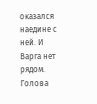оказался наедине с ней. И Варга нет рядом.
Голова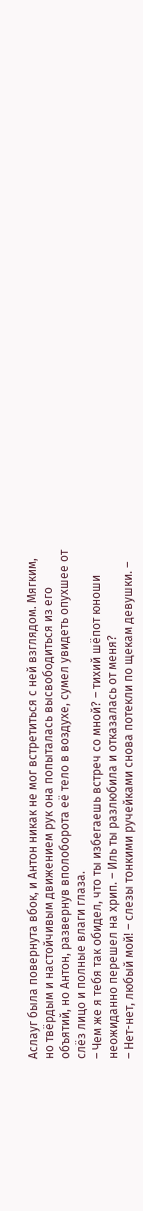Аслауг была повернута вбок, и Антон никак не мог встретиться с ней взглядом. Мягким, но твёрдым и настойчивым движением рук она попыталась высвободиться из его объятий, но Антон, развернув вполоборота её тело в воздухе, сумел увидеть опухшее от слёз лицо и полные влаги глаза.
– Чем же я тебя так обидел, что ты избегаешь встреч со мной? – тихий шёпот юноши неожиданно перешел на хрип. – Иль ты разлюбила и отказалась от меня?
– Нет-нет, любый мой! – слезы тонкими ручейками снова потекли по щекам девушки. –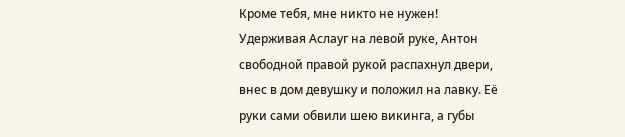Кроме тебя, мне никто не нужен!
Удерживая Аслауг на левой руке, Антон свободной правой рукой распахнул двери, внес в дом девушку и положил на лавку. Её руки сами обвили шею викинга, а губы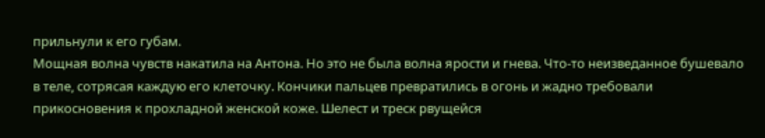прильнули к его губам.
Мощная волна чувств накатила на Антона. Но это не была волна ярости и гнева. Что-то неизведанное бушевало в теле, сотрясая каждую его клеточку. Кончики пальцев превратились в огонь и жадно требовали прикосновения к прохладной женской коже. Шелест и треск рвущейся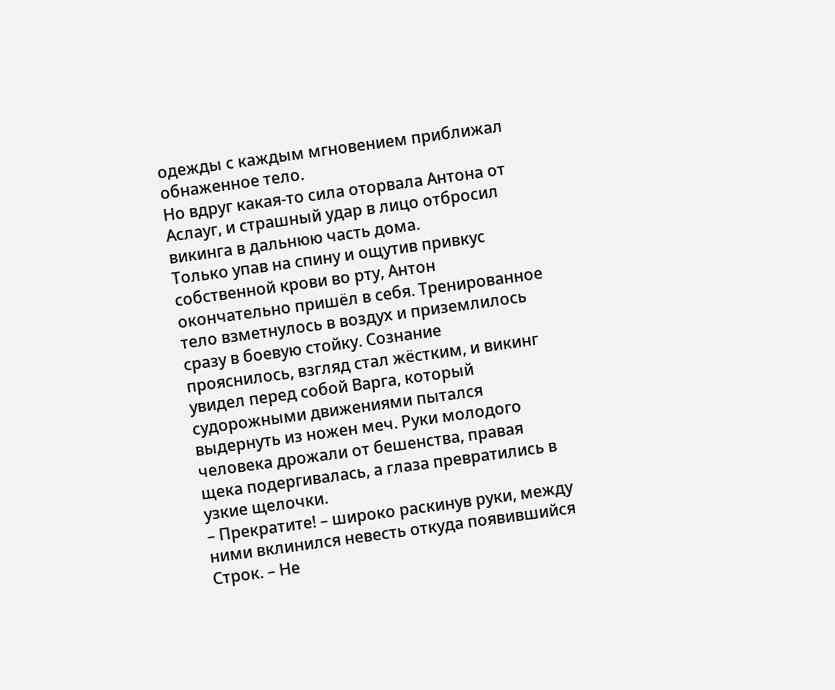одежды с каждым мгновением приближал обнаженное тело.
Но вдруг какая-то сила оторвала Антона от Аслауг, и страшный удар в лицо отбросил викинга в дальнюю часть дома.
Только упав на спину и ощутив привкус собственной крови во рту, Антон окончательно пришёл в себя. Тренированное тело взметнулось в воздух и приземлилось сразу в боевую стойку. Сознание прояснилось, взгляд стал жёстким, и викинг увидел перед собой Варга, который судорожными движениями пытался выдернуть из ножен меч. Руки молодого человека дрожали от бешенства, правая щека подергивалась, а глаза превратились в узкие щелочки.
– Прекратите! – широко раскинув руки, между ними вклинился невесть откуда появившийся Строк. – Не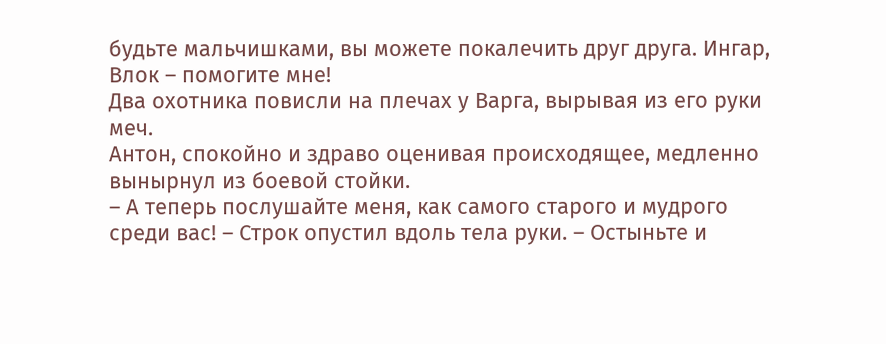будьте мальчишками, вы можете покалечить друг друга. Ингар, Влок – помогите мне!
Два охотника повисли на плечах у Варга, вырывая из его руки меч.
Антон, спокойно и здраво оценивая происходящее, медленно вынырнул из боевой стойки.
– А теперь послушайте меня, как самого старого и мудрого среди вас! – Строк опустил вдоль тела руки. – Остыньте и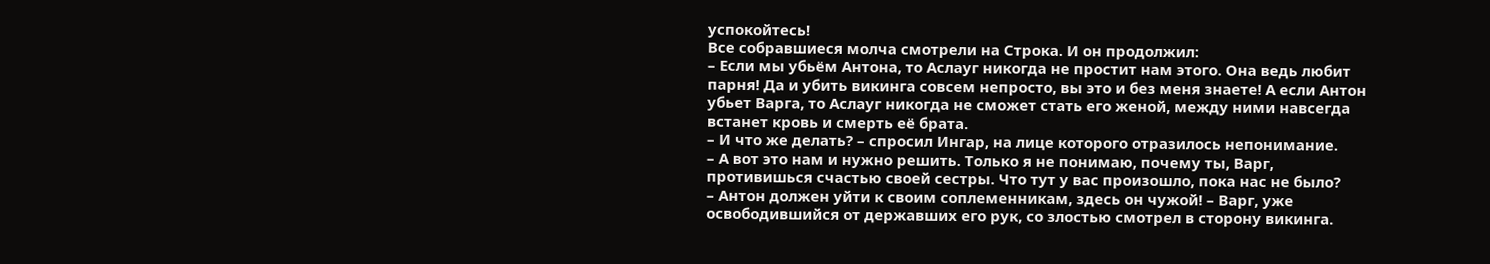успокойтесь!
Все собравшиеся молча смотрели на Строка. И он продолжил:
– Если мы убьём Антона, то Аслауг никогда не простит нам этого. Она ведь любит парня! Да и убить викинга совсем непросто, вы это и без меня знаете! А если Антон убьет Варга, то Аслауг никогда не сможет стать его женой, между ними навсегда встанет кровь и смерть её брата.
– И что же делать? – спросил Ингар, на лице которого отразилось непонимание.
– А вот это нам и нужно решить. Только я не понимаю, почему ты, Варг, противишься счастью своей сестры. Что тут у вас произошло, пока нас не было?
– Антон должен уйти к своим соплеменникам, здесь он чужой! – Варг, уже освободившийся от державших его рук, со злостью смотрел в сторону викинга.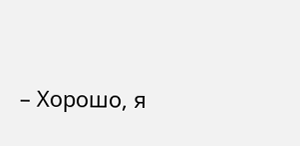– Хорошо, я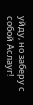уйду, но заберу с собой Аслауг!